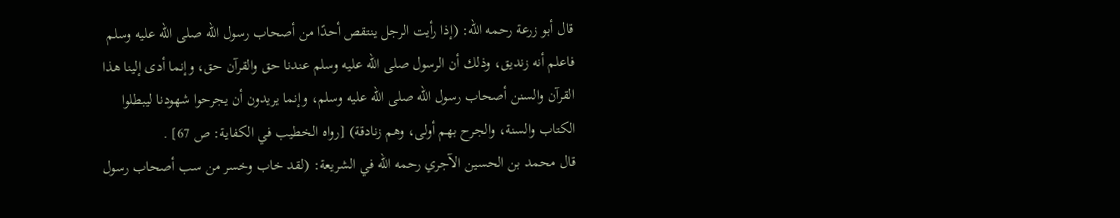قال أبو زرعة رحمه الله: (إذا رأيت الرجل ينتقص أحدًا من أصحاب رسول الله صلى الله عليه وسلم فاعلم أنه زنديق، وذلك أن الرسول صلى الله عليه وسلم عندنا حق والقرآن حق، وإنما أدى إلينا هذا القرآن والسنن أصحاب رسول الله صلى الله عليه وسلم، وإنما يريدون أن يجرحوا شهودنا ليبطلوا الكتاب والسنة، والجرح بهم أولى، وهم زنادقة) [رواه الخطيب في الكفاية: ص 67] .
قال محمد بن الحسين الآجري رحمه الله في الشريعة: (لقد خاب وخسر من سب أصحاب رسول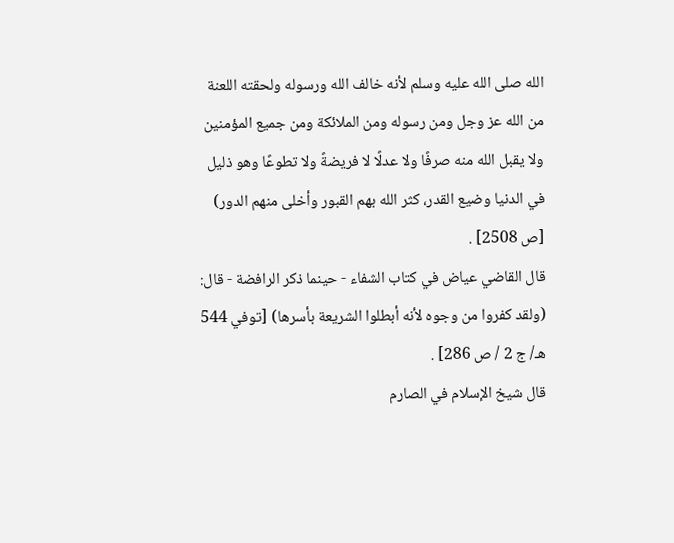الله صلى الله عليه وسلم لأنه خالف الله ورسوله ولحقته اللعنة من الله عز وجل ومن رسوله ومن الملائكة ومن جميع المؤمنين ولا يقبل الله منه صرفًا ولا عدلًا لا فريضةً ولا تطوعًا وهو ذليل في الدنيا وضيع القدر، كثر الله بهم القبور وأخلى منهم الدور) [ص 2508] .
قال القاضي عياض في كتاب الشفاء - حينما ذكر الرافضة - قال: (ولقد كفروا من وجوه لأنه أبطلوا الشريعة بأسرها) [توفي 544 هـ/ ج 2 / ص 286] .
قال شيخ الإسلام في الصارم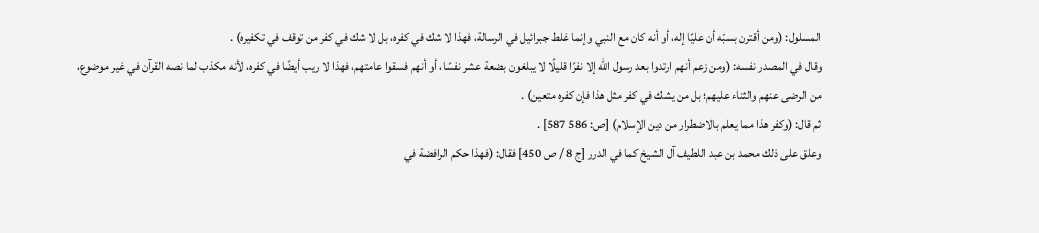المسلول: (ومن أقترن بسبّه أن عليًا إله، أو أنه كان مع النبي وإنما غلط جبرائيل في الرسالة، فهذا لا شك في كفره، بل لا شك في كفر من توقف في تكفيره) .
وقال في المصدر نفسه: (ومن زعم أنهم ارتدوا بعد رسول الله إلا نفرًا قليلًا لا يبلغون بضعة عشر نفسًا، أو أنهم فسقوا عامتهم، فهذا لا ريب أيضًا في كفره، لأنه مكذب لما نصه القرآن في غير موضوع، من الرضى عنهم والثناء عليهم؛ بل من يشك في كفر مثل هذا فإن كفره متعين) .
ثم قال: (وكفر هذا مما يعلم بالاضطرار من دين الإسلام) [ص: 586 587] .
وعلق على ذلك محمد بن عبد اللطيف آل الشيخ كما في الدرر [ج 8 / ص 450] فقال: (فهذا حكم الرافضة في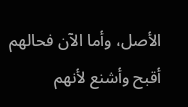الأصل، وأما الآن فحالهم أقبح وأشنع لأنهم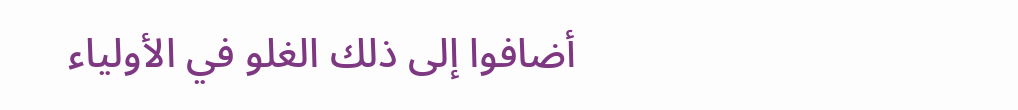أضافوا إلى ذلك الغلو في الأولياء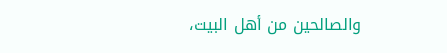والصالحين من أهل البيت،